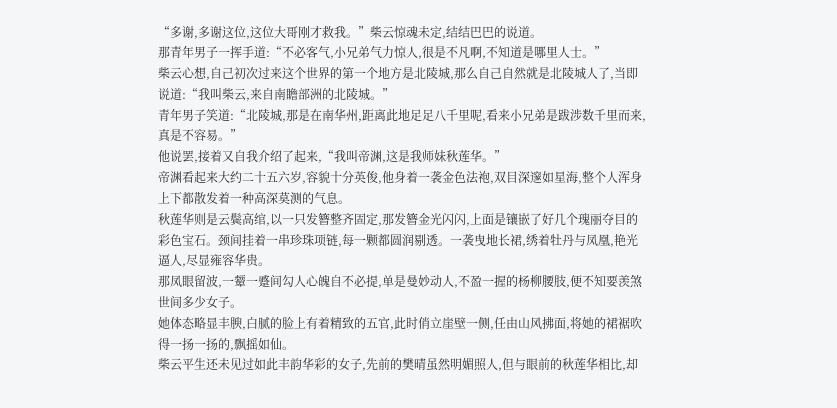“多谢,多谢这位,这位大哥刚才救我。”柴云惊魂未定,结结巴巴的说道。
那青年男子一挥手道:“不必客气,小兄弟气力惊人,很是不凡啊,不知道是哪里人士。”
柴云心想,自己初次过来这个世界的第一个地方是北陵城,那么自己自然就是北陵城人了,当即说道:“我叫柴云,来自南瞻部洲的北陵城。”
青年男子笑道:“北陵城,那是在南华州,距离此地足足八千里呢,看来小兄弟是跋涉数千里而来,真是不容易。”
他说罢,接着又自我介绍了起来,“我叫帝渊,这是我师妹秋莲华。”
帝渊看起来大约二十五六岁,容貌十分英俊,他身着一袭金色法袍,双目深邃如星海,整个人浑身上下都散发着一种高深莫测的气息。
秋莲华则是云鬓高绾,以一只发簪整齐固定,那发簪金光闪闪,上面是镶嵌了好几个瑰丽夺目的彩色宝石。颈间挂着一串珍珠项链,每一颗都圆润剔透。一袭曳地长裙,绣着牡丹与凤凰,艳光逼人,尽显雍容华贵。
那凤眼留波,一颦一蹙间勾人心魄自不必提,单是曼妙动人,不盈一握的杨柳腰肢,便不知要羡煞世间多少女子。
她体态略显丰腴,白腻的脸上有着精致的五官,此时俏立崖壁一侧,任由山风拂面,将她的裙裾吹得一扬一扬的,飘摇如仙。
柴云平生还未见过如此丰韵华彩的女子,先前的樊晴虽然明媚照人,但与眼前的秋莲华相比,却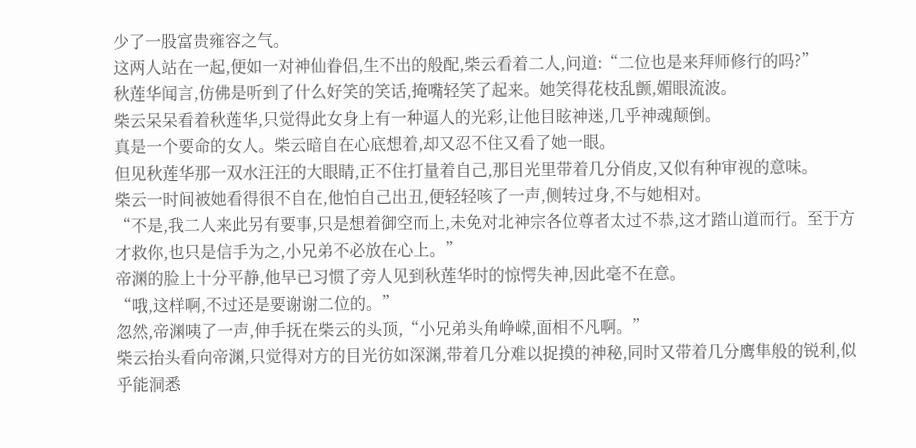少了一股富贵雍容之气。
这两人站在一起,便如一对神仙眷侣,生不出的般配,柴云看着二人,问道:“二位也是来拜师修行的吗?”
秋莲华闻言,仿佛是听到了什么好笑的笑话,掩嘴轻笑了起来。她笑得花枝乱颤,媚眼流波。
柴云呆呆看着秋莲华,只觉得此女身上有一种逼人的光彩,让他目眩神迷,几乎神魂颠倒。
真是一个要命的女人。柴云暗自在心底想着,却又忍不住又看了她一眼。
但见秋莲华那一双水汪汪的大眼睛,正不住打量着自己,那目光里带着几分俏皮,又似有种审视的意味。
柴云一时间被她看得很不自在,他怕自己出丑,便轻轻咳了一声,侧转过身,不与她相对。
“不是,我二人来此另有要事,只是想着御空而上,未免对北神宗各位尊者太过不恭,这才踏山道而行。至于方才救你,也只是信手为之,小兄弟不必放在心上。”
帝渊的脸上十分平静,他早已习惯了旁人见到秋莲华时的惊愕失神,因此毫不在意。
“哦,这样啊,不过还是要谢谢二位的。”
忽然,帝渊咦了一声,伸手抚在柴云的头顶,“小兄弟头角峥嵘,面相不凡啊。”
柴云抬头看向帝渊,只觉得对方的目光彷如深渊,带着几分难以捉摸的神秘,同时又带着几分鹰隼般的锐利,似乎能洞悉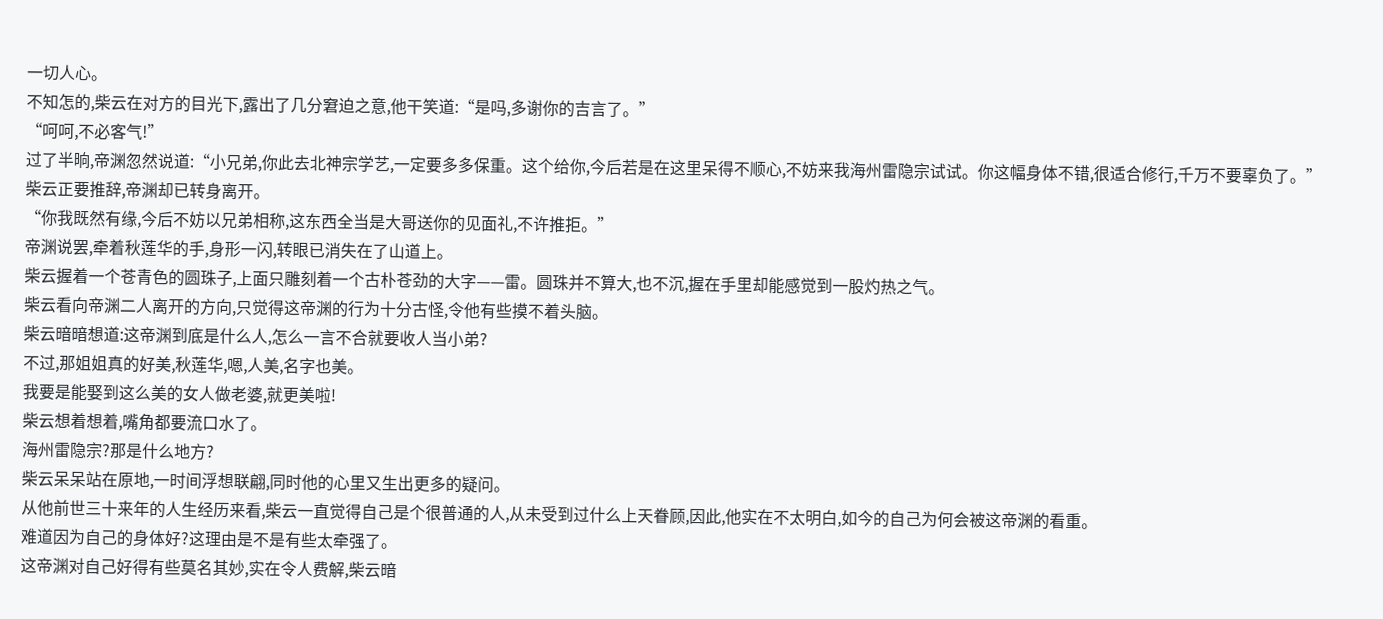一切人心。
不知怎的,柴云在对方的目光下,露出了几分窘迫之意,他干笑道:“是吗,多谢你的吉言了。”
“呵呵,不必客气!”
过了半晌,帝渊忽然说道:“小兄弟,你此去北神宗学艺,一定要多多保重。这个给你,今后若是在这里呆得不顺心,不妨来我海州雷隐宗试试。你这幅身体不错,很适合修行,千万不要辜负了。”
柴云正要推辞,帝渊却已转身离开。
“你我既然有缘,今后不妨以兄弟相称,这东西全当是大哥送你的见面礼,不许推拒。”
帝渊说罢,牵着秋莲华的手,身形一闪,转眼已消失在了山道上。
柴云握着一个苍青色的圆珠子,上面只雕刻着一个古朴苍劲的大字——雷。圆珠并不算大,也不沉,握在手里却能感觉到一股灼热之气。
柴云看向帝渊二人离开的方向,只觉得这帝渊的行为十分古怪,令他有些摸不着头脑。
柴云暗暗想道:这帝渊到底是什么人,怎么一言不合就要收人当小弟?
不过,那姐姐真的好美,秋莲华,嗯,人美,名字也美。
我要是能娶到这么美的女人做老婆,就更美啦!
柴云想着想着,嘴角都要流口水了。
海州雷隐宗?那是什么地方?
柴云呆呆站在原地,一时间浮想联翩,同时他的心里又生出更多的疑问。
从他前世三十来年的人生经历来看,柴云一直觉得自己是个很普通的人,从未受到过什么上天眷顾,因此,他实在不太明白,如今的自己为何会被这帝渊的看重。
难道因为自己的身体好?这理由是不是有些太牵强了。
这帝渊对自己好得有些莫名其妙,实在令人费解,柴云暗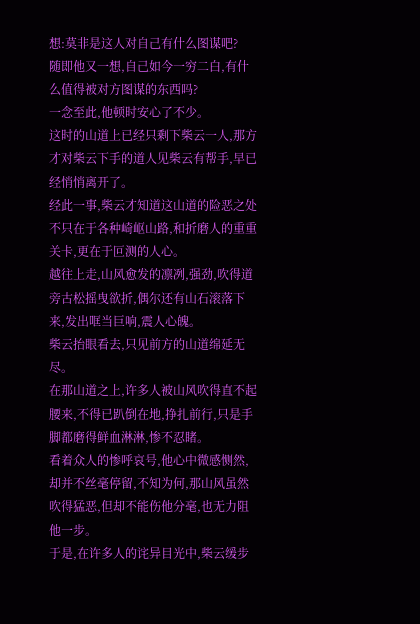想:莫非是这人对自己有什么图谋吧?
随即他又一想,自己如今一穷二白,有什么值得被对方图谋的东西吗?
一念至此,他顿时安心了不少。
这时的山道上已经只剩下柴云一人,那方才对柴云下手的道人见柴云有帮手,早已经悄悄离开了。
经此一事,柴云才知道这山道的险恶之处不只在于各种崎岖山路,和折磨人的重重关卡,更在于叵测的人心。
越往上走,山风愈发的凛冽,强劲,吹得道旁古松摇曳欲折,偶尔还有山石滚落下来,发出哐当巨响,震人心魄。
柴云抬眼看去,只见前方的山道绵延无尽。
在那山道之上,许多人被山风吹得直不起腰来,不得已趴倒在地,挣扎前行,只是手脚都磨得鲜血淋淋,惨不忍睹。
看着众人的惨呼哀号,他心中微感恻然,却并不丝毫停留,不知为何,那山风虽然吹得猛恶,但却不能伤他分毫,也无力阻他一步。
于是,在许多人的诧异目光中,柴云缓步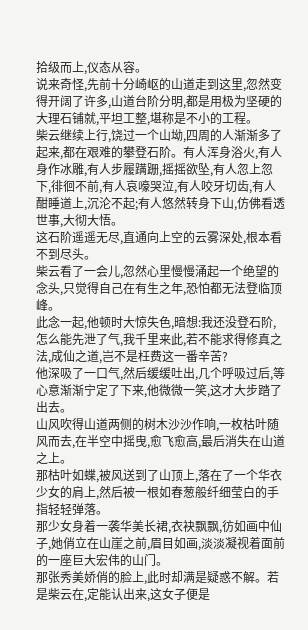拾级而上,仪态从容。
说来奇怪,先前十分崎岖的山道走到这里,忽然变得开阔了许多,山道台阶分明,都是用极为坚硬的大理石铺就,平坦工整,堪称是不小的工程。
柴云继续上行,饶过一个山坳,四周的人渐渐多了起来,都在艰难的攀登石阶。有人浑身浴火,有人身作冰雕,有人步履蹒跚,摇摇欲坠,有人忽上忽下,徘徊不前,有人哀嚎哭泣,有人咬牙切齿,有人酣睡道上,沉沦不起;有人悠然转身下山,仿佛看透世事,大彻大悟。
这石阶遥遥无尽,直通向上空的云雾深处,根本看不到尽头。
柴云看了一会儿,忽然心里慢慢涌起一个绝望的念头,只觉得自己在有生之年,恐怕都无法登临顶峰。
此念一起,他顿时大惊失色,暗想:我还没登石阶,怎么能先泄了气,我千里来此,若不能求得修真之法,成仙之道,岂不是枉费这一番辛苦?
他深吸了一口气,然后缓缓吐出,几个呼吸过后,等心意渐渐宁定了下来,他微微一笑,这才大步踏了出去。
山风吹得山道两侧的树木沙沙作响,一枚枯叶随风而去,在半空中摇曳,愈飞愈高,最后消失在山道之上。
那枯叶如蝶,被风送到了山顶上,落在了一个华衣少女的肩上,然后被一根如春葱般纤细莹白的手指轻轻弹落。
那少女身着一袭华美长裙,衣袂飘飘,彷如画中仙子,她俏立在山崖之前,眉目如画,淡淡凝视着面前的一座巨大宏伟的山门。
那张秀美娇俏的脸上,此时却满是疑惑不解。若是柴云在,定能认出来,这女子便是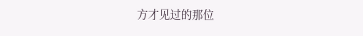方才见过的那位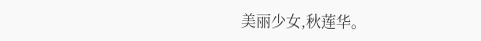美丽少女,秋莲华。